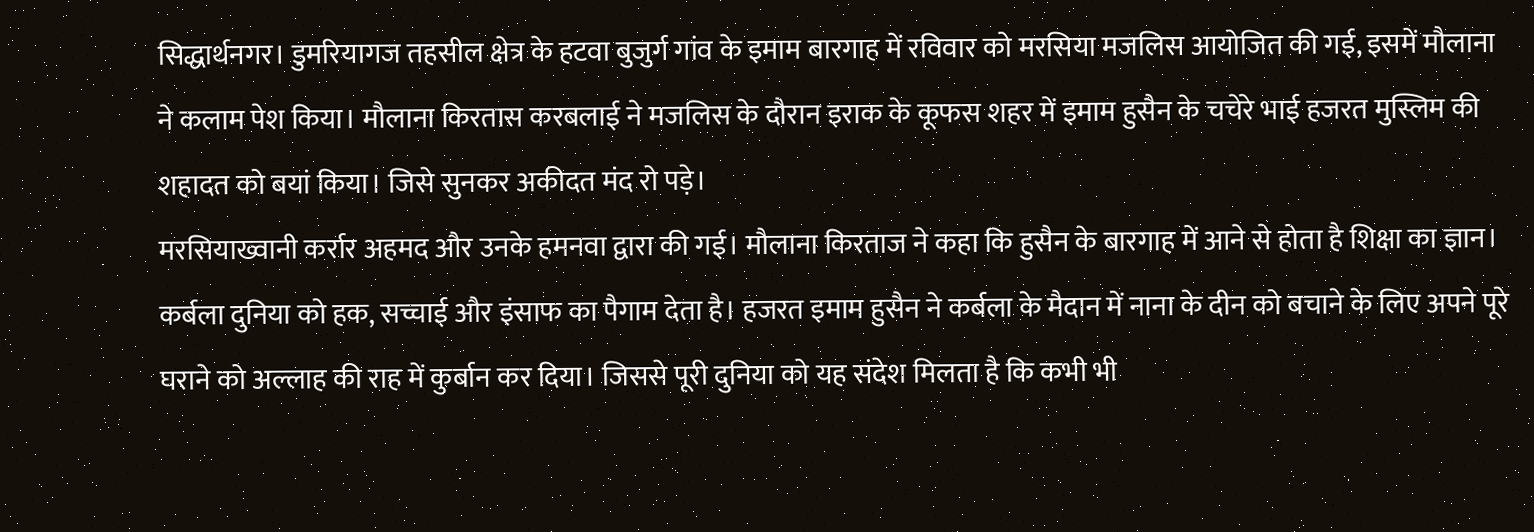सिद्धार्थनगर। डुमरियागज तहसील क्षेत्र के हटवा बुजुर्ग गांव के इमाम बारगाह में रविवार को मरसिया मजलिस आयोजित की गई, इसमें मौलाना ने कलाम पेश किया। मौलाना किरतास करबलाई ने मजलिस के दौरान इराक के कूफस शहर में इमाम हुसैन के चचेरे भाई हजरत मुस्लिम की शहादत को बयां किया। जिसे सुनकर अकीदत मंद रो पड़े।
मरसियाख्वानी कर्रार अहमद और उनके हमनवा द्वारा की गई। मौलाना किरताज ने कहा कि हुसैन के बारगाह में आने से होता है शिक्षा का ज्ञान। कर्बला दुनिया को हक, सच्चाई और इंसाफ का पैगाम देता है। हजरत इमाम हुसैन ने कर्बला के मैदान में नाना के दीन को बचाने के लिए अपने पूरे घराने को अल्लाह की राह में कुर्बान कर दिया। जिससे पूरी दुनिया को यह संदेश मिलता है कि कभी भी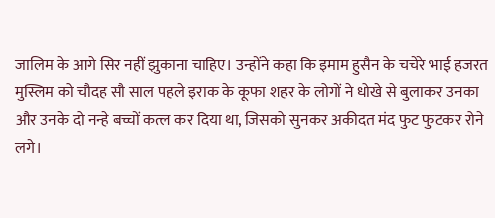जालिम के आगे सिर नहीं झुकाना चाहिए। उन्होंने कहा कि इमाम हुसैन के चचेरे भाई हजरत मुस्लिम को चौदह सौ साल पहले इराक के कूफा शहर के लोगों ने धोखे से बुलाकर उनका और उनके दो नन्हे बच्चों कत्ल कर दिया था, जिसको सुनकर अकीदत मंद फुट फुटकर रोने लगे।